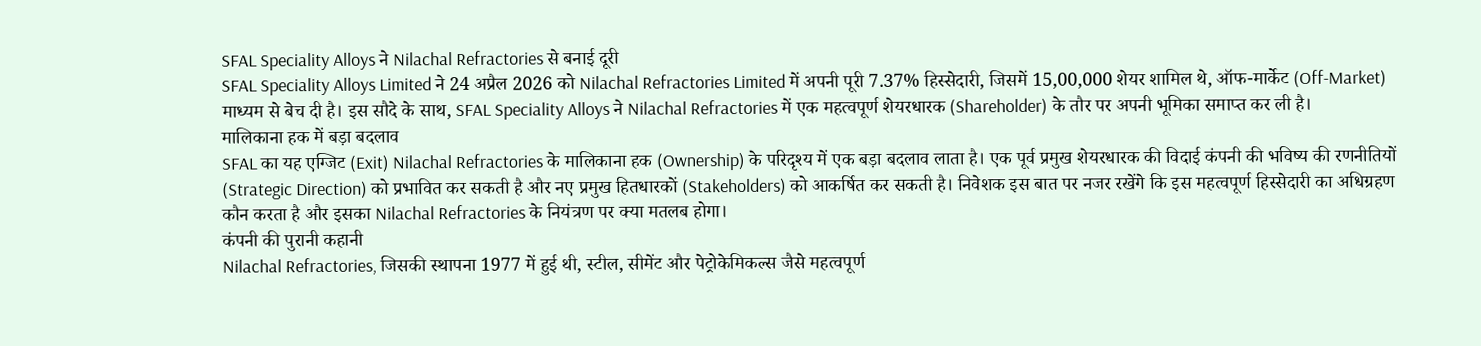SFAL Speciality Alloys ने Nilachal Refractories से बनाई दूरी
SFAL Speciality Alloys Limited ने 24 अप्रैल 2026 को Nilachal Refractories Limited में अपनी पूरी 7.37% हिस्सेदारी, जिसमें 15,00,000 शेयर शामिल थे, ऑफ-मार्केट (Off-Market) माध्यम से बेच दी है। इस सौदे के साथ, SFAL Speciality Alloys ने Nilachal Refractories में एक महत्वपूर्ण शेयरधारक (Shareholder) के तौर पर अपनी भूमिका समाप्त कर ली है।
मालिकाना हक में बड़ा बदलाव
SFAL का यह एग्जिट (Exit) Nilachal Refractories के मालिकाना हक (Ownership) के परिदृश्य में एक बड़ा बदलाव लाता है। एक पूर्व प्रमुख शेयरधारक की विदाई कंपनी की भविष्य की रणनीतियों (Strategic Direction) को प्रभावित कर सकती है और नए प्रमुख हितधारकों (Stakeholders) को आकर्षित कर सकती है। निवेशक इस बात पर नजर रखेंगे कि इस महत्वपूर्ण हिस्सेदारी का अधिग्रहण कौन करता है और इसका Nilachal Refractories के नियंत्रण पर क्या मतलब होगा।
कंपनी की पुरानी कहानी
Nilachal Refractories, जिसकी स्थापना 1977 में हुई थी, स्टील, सीमेंट और पेट्रोकेमिकल्स जैसे महत्वपूर्ण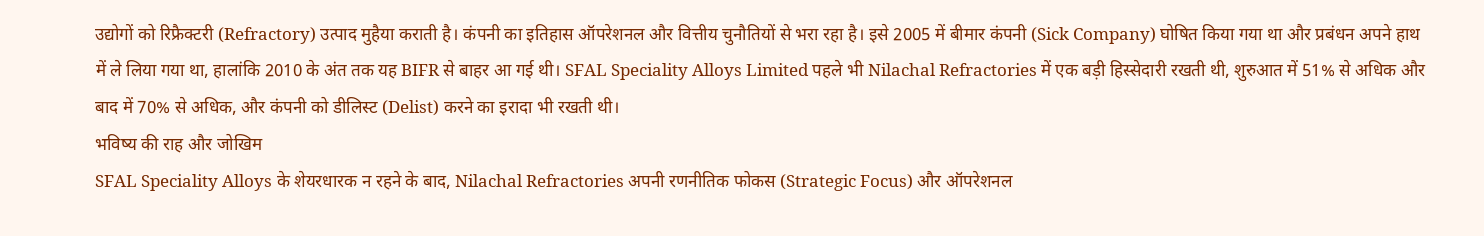उद्योगों को रिफ्रैक्टरी (Refractory) उत्पाद मुहैया कराती है। कंपनी का इतिहास ऑपरेशनल और वित्तीय चुनौतियों से भरा रहा है। इसे 2005 में बीमार कंपनी (Sick Company) घोषित किया गया था और प्रबंधन अपने हाथ में ले लिया गया था, हालांकि 2010 के अंत तक यह BIFR से बाहर आ गई थी। SFAL Speciality Alloys Limited पहले भी Nilachal Refractories में एक बड़ी हिस्सेदारी रखती थी, शुरुआत में 51% से अधिक और बाद में 70% से अधिक, और कंपनी को डीलिस्ट (Delist) करने का इरादा भी रखती थी।
भविष्य की राह और जोखिम
SFAL Speciality Alloys के शेयरधारक न रहने के बाद, Nilachal Refractories अपनी रणनीतिक फोकस (Strategic Focus) और ऑपरेशनल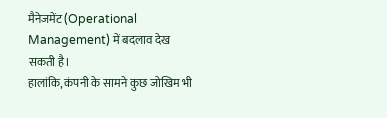मैनेजमेंट (Operational Management) में बदलाव देख सकती है।
हालांकि, कंपनी के सामने कुछ जोखिम भी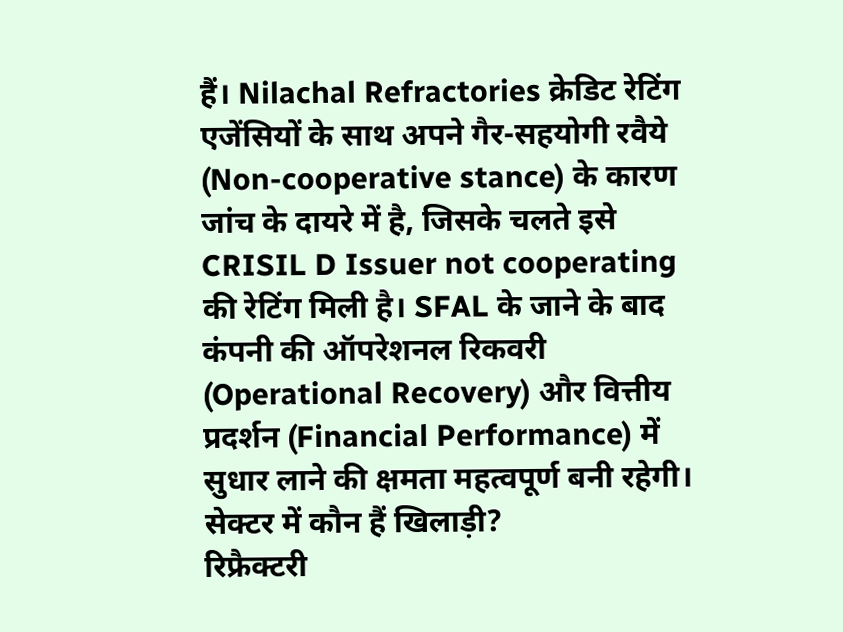हैं। Nilachal Refractories क्रेडिट रेटिंग एजेंसियों के साथ अपने गैर-सहयोगी रवैये (Non-cooperative stance) के कारण जांच के दायरे में है, जिसके चलते इसे CRISIL D Issuer not cooperating की रेटिंग मिली है। SFAL के जाने के बाद कंपनी की ऑपरेशनल रिकवरी (Operational Recovery) और वित्तीय प्रदर्शन (Financial Performance) में सुधार लाने की क्षमता महत्वपूर्ण बनी रहेगी।
सेक्टर में कौन हैं खिलाड़ी?
रिफ्रैक्टरी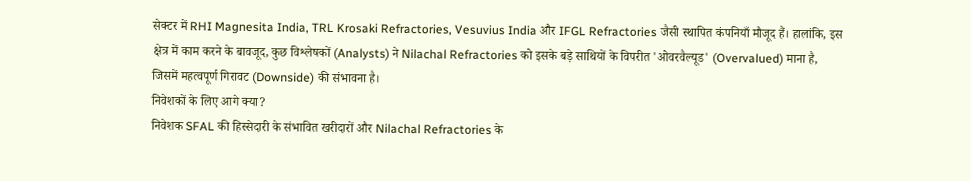सेक्टर में RHI Magnesita India, TRL Krosaki Refractories, Vesuvius India और IFGL Refractories जैसी स्थापित कंपनियाँ मौजूद हैं। हालांकि, इस क्षेत्र में काम करने के बावजूद, कुछ विश्लेषकों (Analysts) ने Nilachal Refractories को इसके बड़े साथियों के विपरीत 'ओवरवैल्यूड' (Overvalued) माना है, जिसमें महत्वपूर्ण गिरावट (Downside) की संभावना है।
निवेशकों के लिए आगे क्या?
निवेशक SFAL की हिस्सेदारी के संभावित खरीदारों और Nilachal Refractories के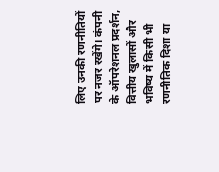लिए उनकी रणनीतियों पर नजर रखेंगे। कंपनी के ऑपरेशनल प्रदर्शन, वित्तीय खुलासों और भविष्य में किसी भी रणनीतिक दिशा या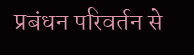प्रबंधन परिवर्तन से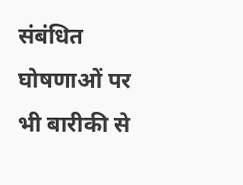संबंधित घोषणाओं पर भी बारीकी से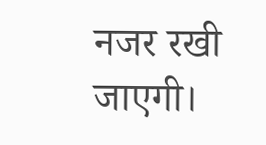नजर रखी जाएगी।